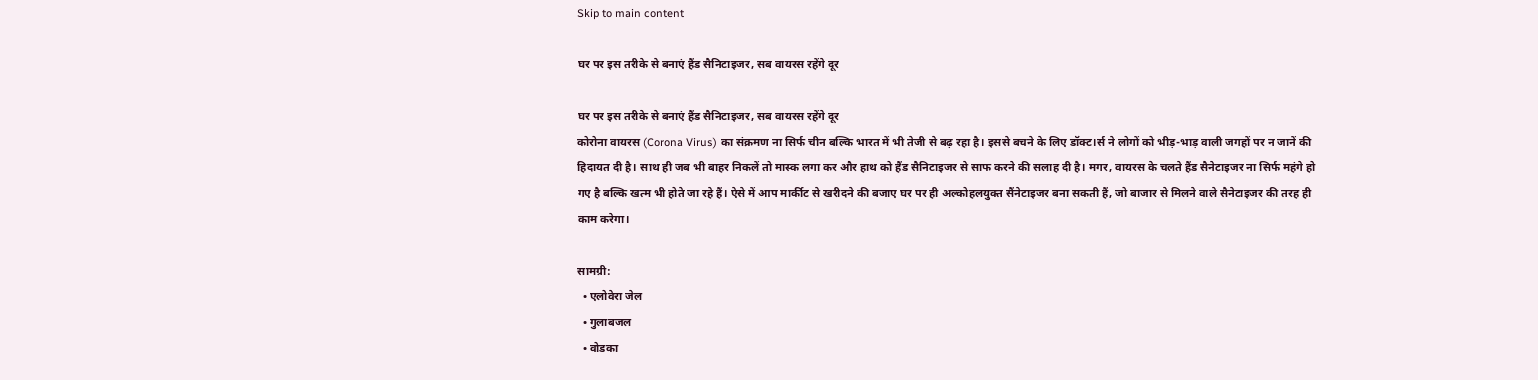Skip to main content

घर पर इस तरीके से बनाएं हैंड सैनिटाइजर, सब वायरस रहेंगे दूर

घर पर इस तरीके से बनाएं हैंड सैनिटाइजर, सब वायरस रहेंगे दूर
कोरोना वायरस (Corona Virus) का संक्रमण ना सिर्फ चीन बल्कि भारत में भी तेजी से बढ़ रहा है। इससे बचने के लिए डॉक्ट।र्स ने लोगों को भीड़-भाड़ वाली जगहों पर न जानें की हिदायत दी है। साथ ही जब भी बाहर निकलें तो मास्क लगा कर और हाथ को हैंड सैनिटाइजर से साफ करने की सलाह दी है। मगर, वायरस के चलते हैंड सैनेटाइजर ना सिर्फ महंगे हो गए है बल्कि खत्म भी होते जा रहे हैं। ऐसे में आप मार्कीट से खरीदने की बजाए घर पर ही अल्कोहलयुक्त सैंनेटाइजर बना सकती हैं, जो बाजार से मिलने वाले सैनेटाइजर की तरह ही काम करेगा।

सामग्री:
  • एलोवेरा जेल
  • गुलाबजल
  • वोडका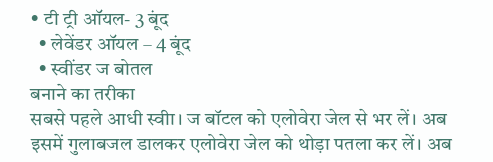• टी ट्री ऑयल- 3 बूंद
  • लेवेंडर ऑयल – 4 बूंद
  • स्वींडर ज बोतल
बनाने का तरीका
सबसे पहले आधी स्वीा। ज बॉटल को एलोवेरा जेल से भर लें। अब इसमें गुलाबजल डालकर एलोवेरा जेल को थोड़ा पतला कर लें। अब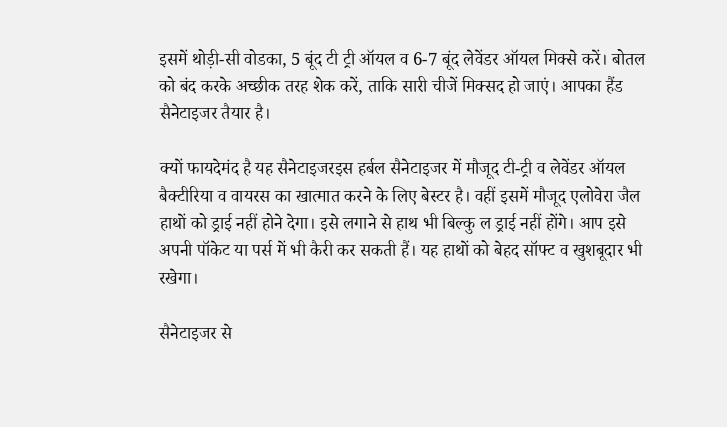इसमें थोड़ी-सी वोडका, 5 बूंद टी ट्री ऑयल व 6-7 बूंद लेवेंडर ऑयल मिक्से करें। बोतल को बंद करके अच्छीक तरह शेक करें, ताकि सारी चीजें मिक्सद हो जाएं। आपका हैंड सैनेटाइजर तैयार है।

क्यों फायदेमंद है यह सैनेटाइजरइस हर्बल सैनेटाइजर में मौजूद टी-ट्री व लेवेंडर ऑयल बैक्टी‍रिया व वायरस का खात्मात करने के लिए बेस्टर है। वहीं इसमें मौजूद एलोवेरा जैल हाथों को ड्राई नहीं होने देगा। इसे लगाने से हाथ भी बिल्कु ल ड्राई नहीं होंगे। आप इसे अपनी पॉकेट या पर्स में भी कैरी कर सकती हैं। यह हाथों को बेहद सॉफ्ट व खुशबूदार भी रखेगा।

सैनेटाइजर से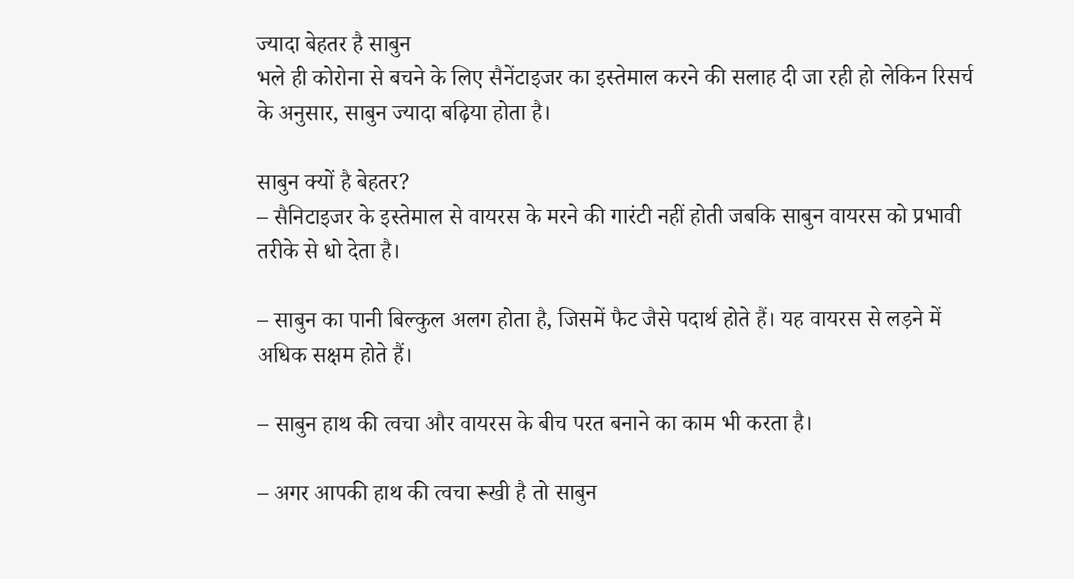ज्यादा बेहतर है साबुन
भले ही कोरोना से बचने के लिए सैनेंटाइजर का इस्तेमाल करने की सलाह दी जा रही हो लेकिन रिसर्च के अनुसार, साबुन ज्यादा बढ़िया होता है।

साबुन क्यों है बेहतर?
– सैनिटाइजर के इस्तेमाल से वायरस के मरने की गारंटी नहीं होती जबकि साबुन वायरस को प्रभावी तरीके से धो देता है।

– साबुन का पानी बिल्कुल अलग होता है, जिसमें फैट जैसे पदार्थ होते हैं। यह वायरस से लड़ने में अधिक सक्षम होते हैं।

– साबुन हाथ की त्वचा और वायरस के बीच परत बनाने का काम भी करता है।

– अगर आपकी हाथ की त्वचा रूखी है तो साबुन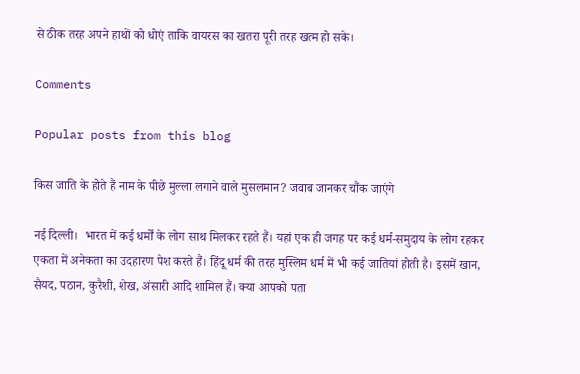से ठीक तरह अपने हाथों को धोएं ताकि वायरस का खतरा पूरी तरह खत्म हो सके।

Comments

Popular posts from this blog

किस जाति के होते हैं नाम के पीछे मुल्ला लगाने वाले मुसलमान? जवाब जानकर चौंक जाएंगे

नई दिल्ली।  भारत में कई धर्मों के लोग साथ मिलकर रहते हैं। यहां एक ही जगह पर कई धर्म-समुदाय के लोग रहकर एकता में अनेकता का उदहारण पेश करते हैं। हिंदू धर्म की तरह मुस्लिम धर्म में भी कई जातियां होती है। इसमें खान, सैयद, पठान, कुरैशी, शेख, अंसारी आदि शामिल हैं। क्या आपको पता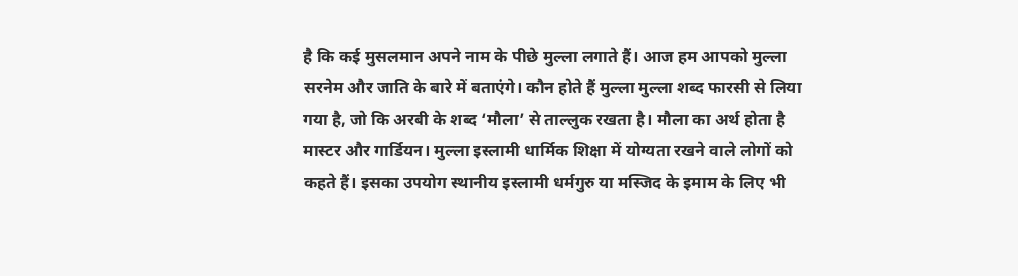है कि कई मुसलमान अपने नाम के पीछे मुल्ला लगाते हैं। आज हम आपको मुल्ला सरनेम और जाति के बारे में बताएंगे। कौन होते हैं मुल्ला मुल्ला शब्द फारसी से लिया गया है, जो कि अरबी के शब्द ‘मौला’ से ताल्लुक रखता है। मौला का अर्थ होता है मास्टर और गार्डियन। मुल्ला इस्लामी धार्मिक शिक्षा में योग्यता रखने वाले लोगों को कहते हैं। इसका उपयोग स्थानीय इस्लामी धर्मगुरु या मस्जिद के इमाम के लिए भी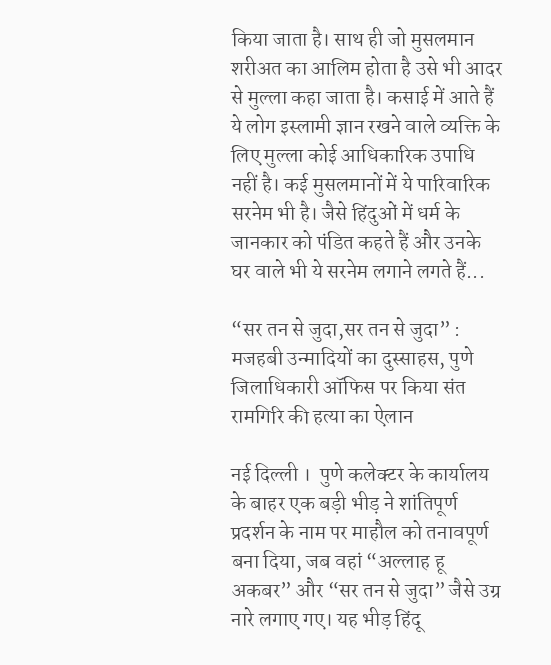किया जाता है। साथ ही जो मुसलमान शरीअत का आलिम होता है उसे भी आदर से मुल्ला कहा जाता है। कसाई में आते हैं ये लोग इस्लामी ज्ञान रखने वाले व्यक्ति के लिए मुल्ला कोई आधिकारिक उपाधि नहीं है। कई मुसलमानों में ये पारिवारिक सरनेम भी है। जैसे हिंदुओं में धर्म के जानकार को पंडित कहते हैं और उनके घर वाले भी ये सरनेम लगाने लगते हैं...

“सर तन से जुदा,सर तन से जुदा” : मजहबी उन्मादियों का दुस्साहस, पुणे जिलाधिकारी ऑफिस पर किया संत रामगिरि की हत्या का ऐलान

नई दिल्ली ।  पुणे कलेक्टर के कार्यालय के बाहर एक बड़ी भीड़ ने शांतिपूर्ण प्रदर्शन के नाम पर माहौल को तनावपूर्ण बना दिया, जब वहां “अल्लाह हू अकबर” और “सर तन से जुदा” जैसे उग्र नारे लगाए गए। यह भीड़ हिंदू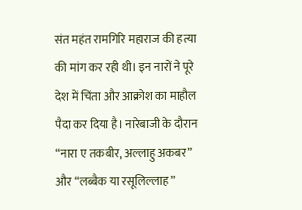संत महंत रामगिरि महाराज की हत्या की मांग कर रही थी। इन नारों ने पूरे देश में चिंता और आक्रोश का माहौल पैदा कर दिया है। नारेबाजी के दौरान “नारा ए तकबीर, अल्लाहु अकबर” और “लब्बैक या रसूलिल्लाह”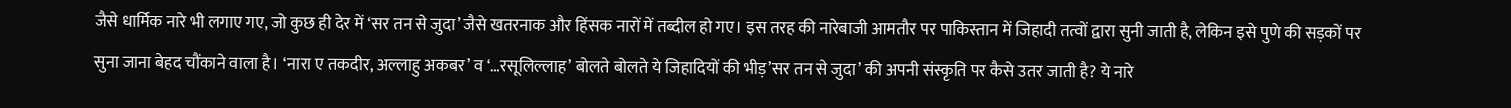जैसे धार्मिक नारे भी लगाए गए, जो कुछ ही देर में ‘सर तन से जुदा’ जैसे खतरनाक और हिंसक नारों में तब्दील हो गए। इस तरह की नारेबाजी आमतौर पर पाकिस्तान में जिहादी तत्वों द्वारा सुनी जाती है, लेकिन इसे पुणे की सड़कों पर सुना जाना बेहद चौंकाने वाला है। ‘नारा ए तकदीर, अल्लाहु अकबर’ व ‘…रसूलिल्लाह’ बोलते बोलते ये जिहादियों की भीड़’सर तन से जुदा’ की अपनी संस्कृति पर कैसे उतर जाती है? ये नारे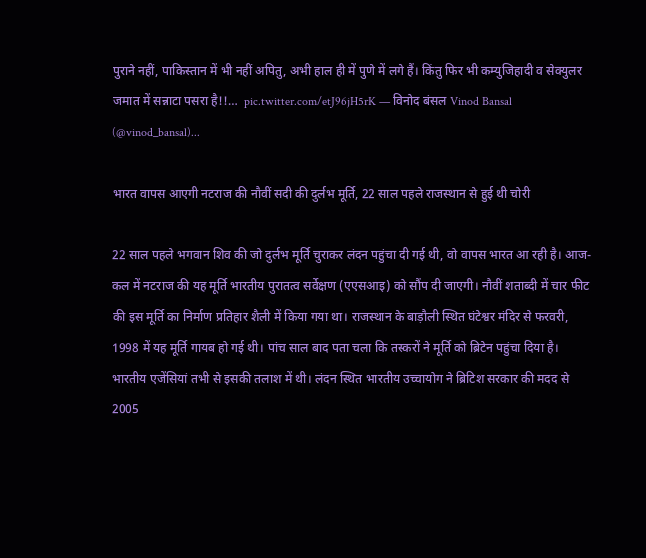पुराने नहीं, पाकिस्तान में भी नहीं अपितु, अभी हाल ही में पुणे में लगे हैं। किंतु फिर भी कम्युजिहादी व सेक्युलर जमात में सन्नाटा पसरा है!!…  pic.twitter.com/etJ96jH5rK — विनोद बंसल Vinod Bansal (@vinod_bansal)...

भारत वापस आएगी नटराज की नौवीं सदी की दुर्लभ मूर्ति, 22 साल पहले राजस्थान से हुई थी चोरी

22 साल पहले भगवान शिव की जो दुर्लभ मूर्ति चुराकर लंदन पहुंचा दी गई थी, वो वापस भारत आ रही है। आज-कल में नटराज की यह मूर्ति भारतीय पुरातत्व सर्वेक्षण (एएसआइ) को सौंप दी जाएगी। नौवीं शताब्दी में चार फीट की इस मूर्ति का निर्माण प्रतिहार शैली में किया गया था। राजस्थान के बाड़ौली स्थित घंटेश्वर मंदिर से फरवरी, 1998 में यह मूर्ति गायब हो गई थी। पांच साल बाद पता चला कि तस्करों ने मूर्ति को ब्रिटेन पहुंचा दिया है। भारतीय एजेंसियां तभी से इसकी तलाश में थी। लंदन स्थित भारतीय उच्चायोग ने ब्रिटिश सरकार की मदद से 2005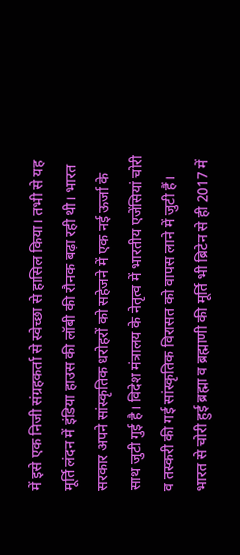में इसे एक निजी संग्रहकर्ता से स्वेच्छा से हासिल किया। तभी से यह मूर्ति लंदन में इंडिया हाउस की लॉबी की रौनक बढ़ा रही थी। भारत सरकार अपने सांस्कृतिक धरोहरों को सहेजने में एक नई ऊर्जा के साथ जुटी गुई है। विदेश मंत्रालय के नेतृत्व में भारतीय एजेंसियां चोरी व तस्करी की गई सांस्कृतिक विरासत को वापस लाने में जुटी हैं। भारत से चोरी हुई ब्रह्मा व ब्रह्माणी की मूर्ति भी ब्रिटेन से ही 2017 में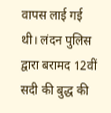वापस लाई गई थी। लंदन पुलिस द्वारा बरामद 12वीं सदी की बुद्ध की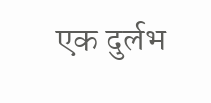एक दुर्लभ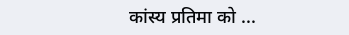कांस्य प्रतिमा को ...